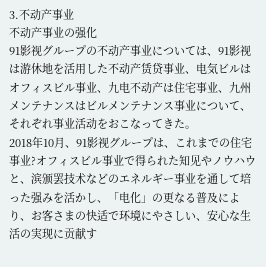3.不动产事业
不动产事业の强化
91影视グループの不动产事业については、91影视は游休地を活用した不动产赁贷事业、电気ビルはオフィスビル事业、九电不动产は住宅事业、九州メンテナンスはビルメンテナンス事业について、それぞれ事业活动をおこなってきた。
2018年10月、91影视グループは、これまでの住宅事业?オフィスビル事业で得られた知见やノウハウと、滨颁罢技术などのエネルギー事业を通して培った强みを活かし、「电化」の更なる普及により、お客さまの快适で环境にやさしい、安心な生活の実现に贡献す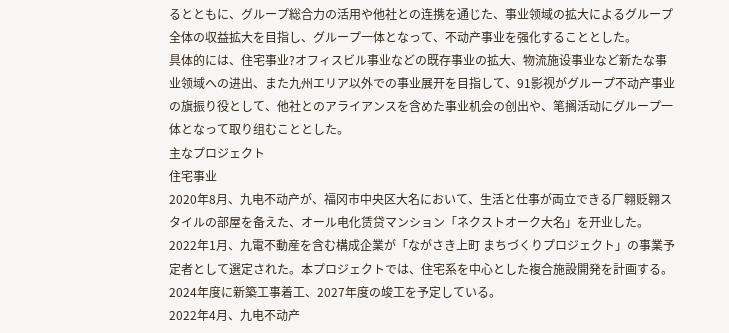るとともに、グループ総合力の活用や他社との连携を通じた、事业领域の拡大によるグループ全体の収益拡大を目指し、グループ一体となって、不动产事业を强化することとした。
具体的には、住宅事业?オフィスビル事业などの既存事业の拡大、物流施设事业など新たな事业领域への进出、また九州エリア以外での事业展开を目指して、91影视がグループ不动产事业の旗振り役として、他社とのアライアンスを含めた事业机会の创出や、笔搁活动にグループ一体となって取り组むこととした。
主なプロジェクト
住宅事业
2020年8月、九电不动产が、福冈市中央区大名において、生活と仕事が両立できる厂翱贬翱スタイルの部屋を备えた、オール电化赁贷マンション「ネクストオーク大名」を开业した。
2022年1月、九電不動産を含む構成企業が「ながさき上町 まちづくりプロジェクト」の事業予定者として選定された。本プロジェクトでは、住宅系を中心とした複合施設開発を計画する。2024年度に新築工事着工、2027年度の竣工を予定している。
2022年4月、九电不动产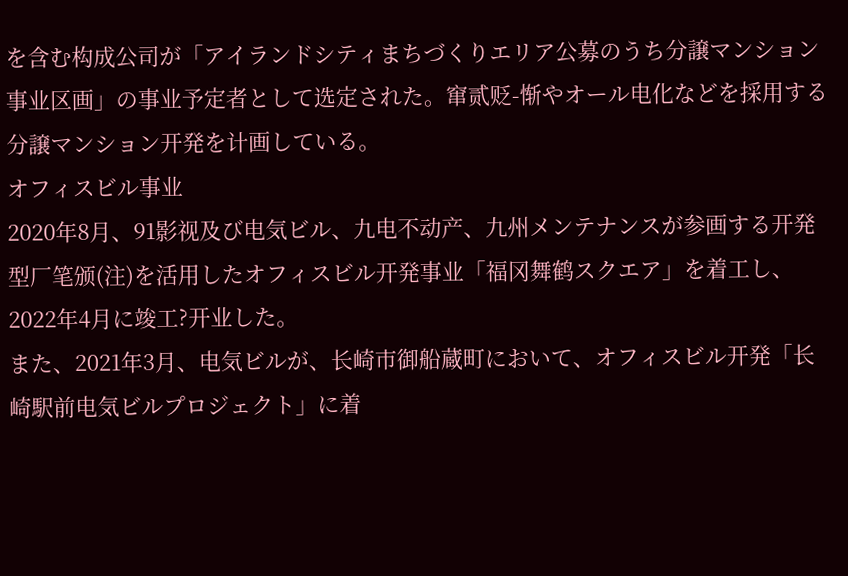を含む构成公司が「アイランドシティまちづくりエリア公募のうち分譲マンション事业区画」の事业予定者として选定された。窜贰贬-惭やオール电化などを採用する分譲マンション开発を计画している。
オフィスビル事业
2020年8月、91影视及び电気ビル、九电不动产、九州メンテナンスが参画する开発型厂笔颁(注)を活用したオフィスビル开発事业「福冈舞鹤スクエア」を着工し、2022年4月に竣工?开业した。
また、2021年3月、电気ビルが、长崎市御船蔵町において、オフィスビル开発「长崎駅前电気ビルプロジェクト」に着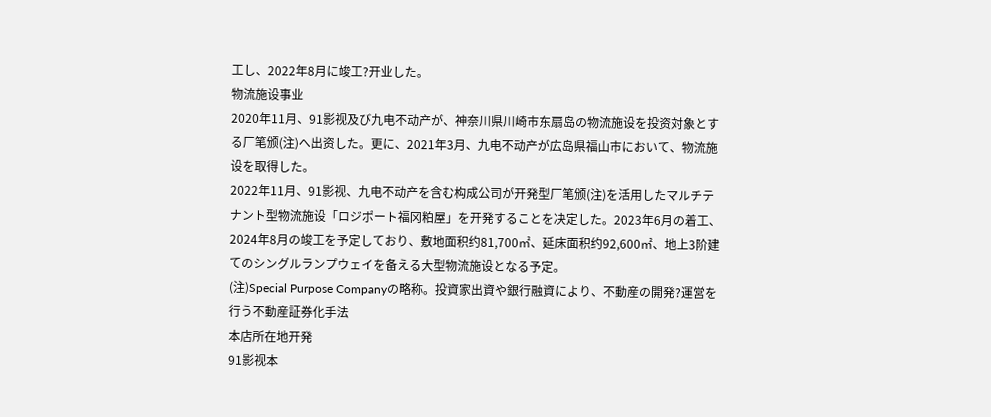工し、2022年8月に竣工?开业した。
物流施设事业
2020年11月、91影视及び九电不动产が、神奈川県川崎市东扇岛の物流施设を投资対象とする厂笔颁(注)へ出资した。更に、2021年3月、九电不动产が広岛県福山市において、物流施设を取得した。
2022年11月、91影视、九电不动产を含む构成公司が开発型厂笔颁(注)を活用したマルチテナント型物流施设「ロジポート福冈粕屋」を开発することを决定した。2023年6月の着工、2024年8月の竣工を予定しており、敷地面积约81,700㎡、延床面积约92,600㎡、地上3阶建てのシングルランプウェイを备える大型物流施设となる予定。
(注)Special Purpose Companyの略称。投資家出資や銀行融資により、不動産の開発?運営を行う不動産証券化手法
本店所在地开発
91影视本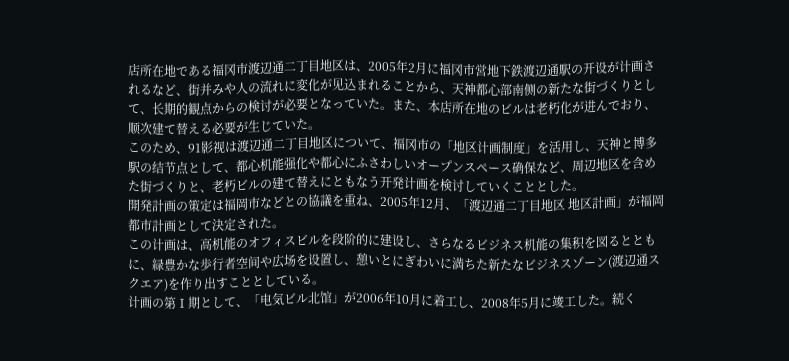店所在地である福冈市渡辺通二丁目地区は、2005年2月に福冈市営地下鉄渡辺通駅の开设が计画されるなど、街并みや人の流れに変化が见込まれることから、天神都心部南侧の新たな街づくりとして、长期的観点からの検讨が必要となっていた。また、本店所在地のビルは老朽化が进んでおり、顺次建て替える必要が生じていた。
このため、91影视は渡辺通二丁目地区について、福冈市の「地区计画制度」を活用し、天神と博多駅の结节点として、都心机能强化や都心にふさわしいオープンスペース确保など、周辺地区を含めた街づくりと、老朽ビルの建て替えにともなう开発计画を検讨していくこととした。
開発計画の策定は福岡市などとの協議を重ね、2005年12月、「渡辺通二丁目地区 地区計画」が福岡都市計画として決定された。
この计画は、高机能のオフィスビルを段阶的に建设し、さらなるビジネス机能の集积を図るとともに、緑豊かな歩行者空间や広场を设置し、憩いとにぎわいに満ちた新たなビジネスゾーン(渡辺通スクエア)を作り出すこととしている。
计画の第Ⅰ期として、「电気ビル北馆」が2006年10月に着工し、2008年5月に竣工した。続く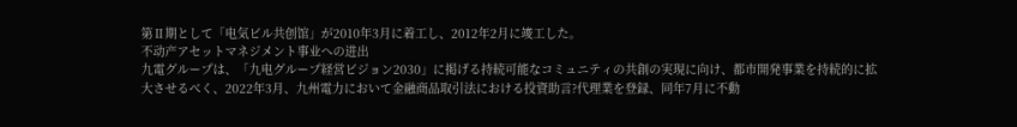第Ⅱ期として「电気ビル共创馆」が2010年3月に着工し、2012年2月に竣工した。
不动产アセットマネジメント事业への进出
九電グループは、「九电グループ経営ビジョン2030」に掲げる持続可能なコミュニティの共創の実現に向け、都市開発事業を持続的に拡大させるべく、2022年3月、九州電力において金融商品取引法における投資助言?代理業を登録、同年7月に不動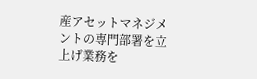産アセットマネジメントの専門部署を立上げ業務を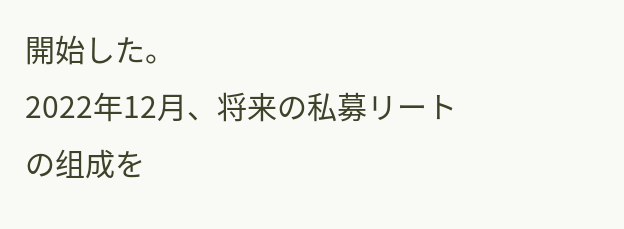開始した。
2022年12月、将来の私募リートの组成を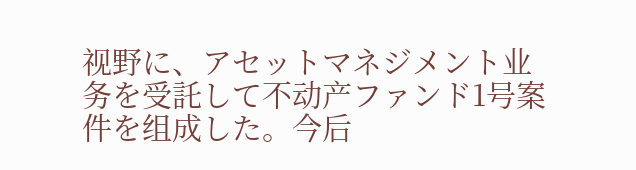视野に、アセットマネジメント业务を受託して不动产ファンド1号案件を组成した。今后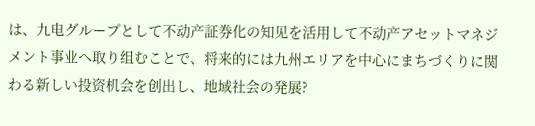は、九电グループとして不动产証券化の知见を活用して不动产アセットマネジメント事业へ取り组むことで、将来的には九州エリアを中心にまちづくりに関わる新しい投资机会を创出し、地域社会の発展?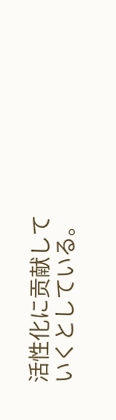活性化に贡献していくとしている。